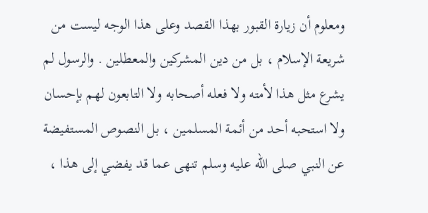ومعلوم أن زيارة القبور بهذا القصد وعلى هذا الوجه ليست من شريعة الإسلام ، بل من دين المشركين والمعطلين . والرسول لم يشرع مثل هذا لأمته ولا فعله أصحابه ولا التابعون لهم بإحسان ولا استحبه أحد من أئمة المسلمين ، بل النصوص المستفيضة عن النبي صلى الله عليه وسلم تنهى عما قد يفضي إلى هذا ،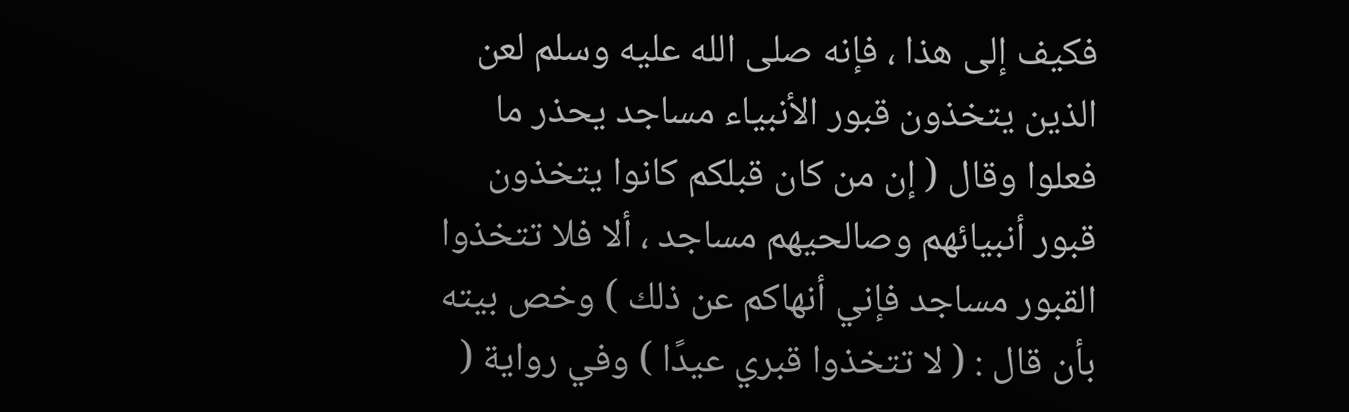فكيف إلى هذا ، فإنه صلى الله عليه وسلم لعن الذين يتخذون قبور الأنبياء مساجد يحذر ما فعلوا وقال ( إن من كان قبلكم كانوا يتخذون قبور أنبيائهم وصالحيهم مساجد ، ألا فلا تتخذوا القبور مساجد فإني أنهاكم عن ذلك ) وخص بيته بأن قال : ( لا تتخذوا قبري عيدًا ) وفي رواية (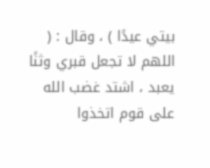بيتي عيدًا ) ، وقال : ( اللهم لا تجعل قبري وثنًا يعبد ، اشتد غضب الله على قوم اتخذوا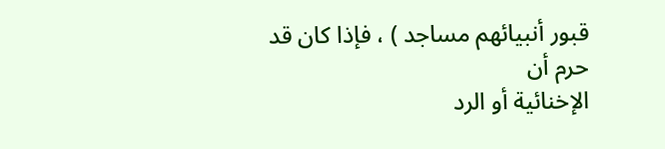قبور أنبيائهم مساجد ) ، فإذا كان قد حرم أن
الإخنائية أو الرد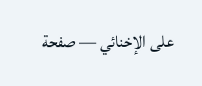على الإخنائي — صفحة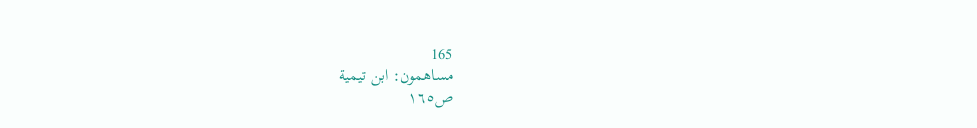165
مساهمون: ابن تيمية
ص١٦٥